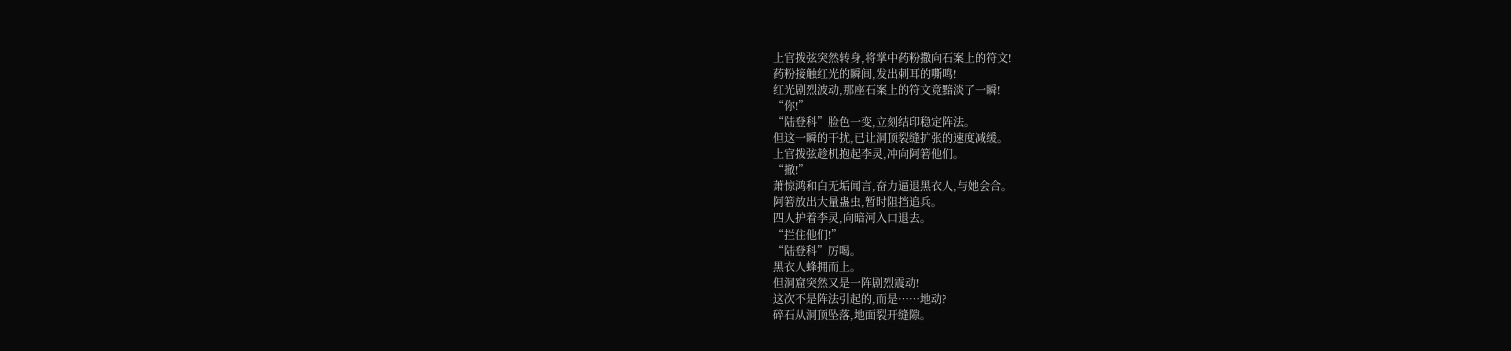上官拨弦突然转身,将掌中药粉撒向石案上的符文!
药粉接触红光的瞬间,发出刺耳的嘶鸣!
红光剧烈波动,那座石案上的符文竟黯淡了一瞬!
“你!”
“陆登科”脸色一变,立刻结印稳定阵法。
但这一瞬的干扰,已让洞顶裂缝扩张的速度减缓。
上官拨弦趁机抱起李灵,冲向阿箬他们。
“撤!”
萧惊鸿和白无垢闻言,奋力逼退黑衣人,与她会合。
阿箬放出大量蛊虫,暂时阻挡追兵。
四人护着李灵,向暗河入口退去。
“拦住他们!”
“陆登科”厉喝。
黑衣人蜂拥而上。
但洞窟突然又是一阵剧烈震动!
这次不是阵法引起的,而是……地动?
碎石从洞顶坠落,地面裂开缝隙。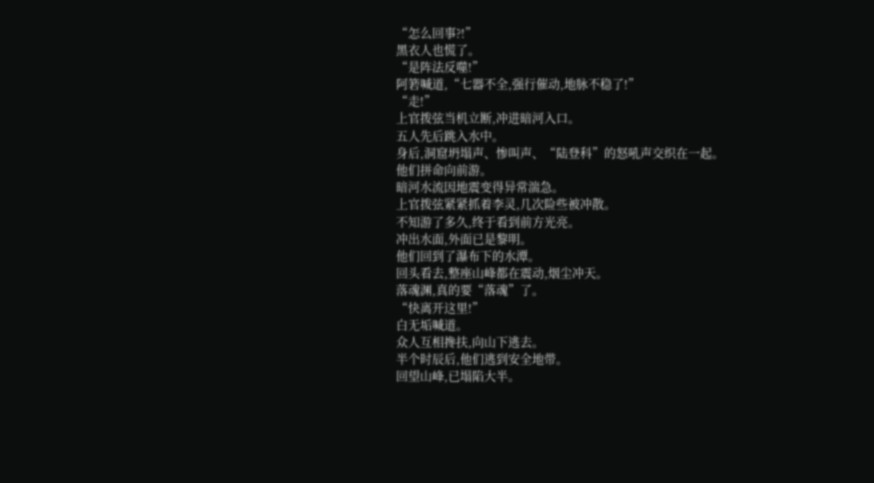“怎么回事?!”
黑衣人也慌了。
“是阵法反噬!”
阿箬喊道,“七器不全,强行催动,地脉不稳了!”
“走!”
上官拨弦当机立断,冲进暗河入口。
五人先后跳入水中。
身后,洞窟坍塌声、惨叫声、“陆登科”的怒吼声交织在一起。
他们拼命向前游。
暗河水流因地震变得异常湍急。
上官拨弦紧紧抓着李灵,几次险些被冲散。
不知游了多久,终于看到前方光亮。
冲出水面,外面已是黎明。
他们回到了瀑布下的水潭。
回头看去,整座山峰都在震动,烟尘冲天。
落魂渊,真的要“落魂”了。
“快离开这里!”
白无垢喊道。
众人互相搀扶,向山下逃去。
半个时辰后,他们逃到安全地带。
回望山峰,已塌陷大半。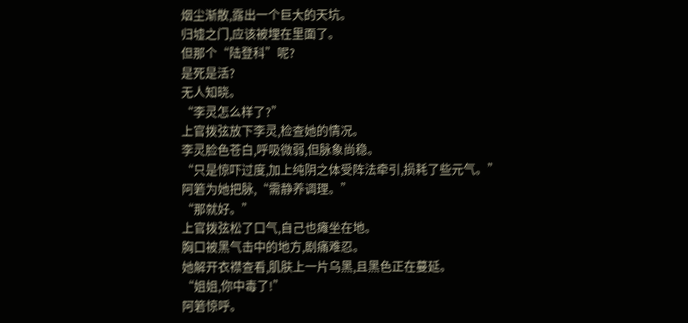烟尘渐散,露出一个巨大的天坑。
归墟之门,应该被埋在里面了。
但那个“陆登科”呢?
是死是活?
无人知晓。
“李灵怎么样了?”
上官拨弦放下李灵,检查她的情况。
李灵脸色苍白,呼吸微弱,但脉象尚稳。
“只是惊吓过度,加上纯阴之体受阵法牵引,损耗了些元气。”
阿箬为她把脉,“需静养调理。”
“那就好。”
上官拨弦松了口气,自己也瘫坐在地。
胸口被黑气击中的地方,剧痛难忍。
她解开衣襟查看,肌肤上一片乌黑,且黑色正在蔓延。
“姐姐,你中毒了!”
阿箬惊呼。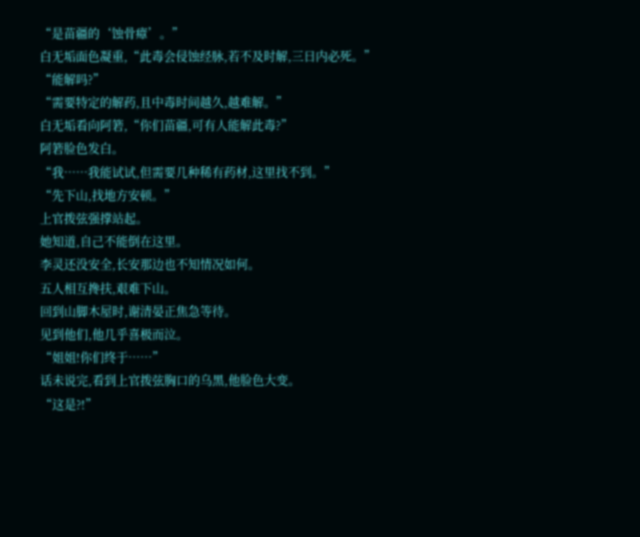“是苗疆的‘蚀骨瘴’。”
白无垢面色凝重,“此毒会侵蚀经脉,若不及时解,三日内必死。”
“能解吗?”
“需要特定的解药,且中毒时间越久,越难解。”
白无垢看向阿箬,“你们苗疆,可有人能解此毒?”
阿箬脸色发白。
“我……我能试试,但需要几种稀有药材,这里找不到。”
“先下山,找地方安顿。”
上官拨弦强撑站起。
她知道,自己不能倒在这里。
李灵还没安全,长安那边也不知情况如何。
五人相互搀扶,艰难下山。
回到山脚木屋时,谢清晏正焦急等待。
见到他们,他几乎喜极而泣。
“姐姐!你们终于……”
话未说完,看到上官拨弦胸口的乌黑,他脸色大变。
“这是?!”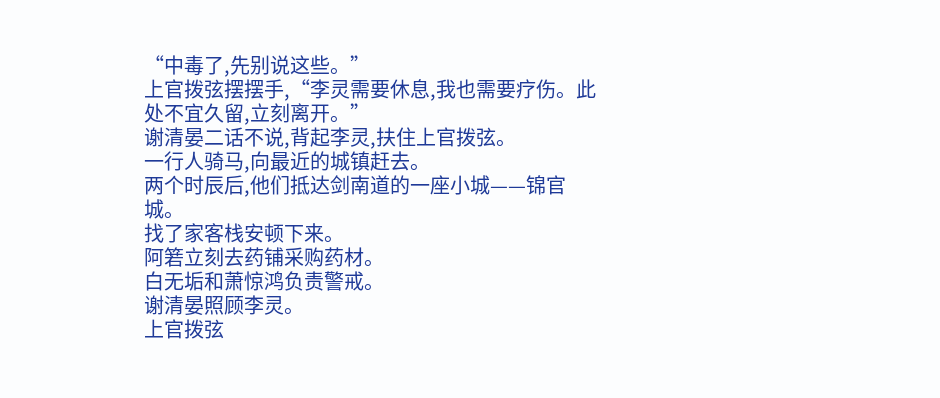“中毒了,先别说这些。”
上官拨弦摆摆手,“李灵需要休息,我也需要疗伤。此处不宜久留,立刻离开。”
谢清晏二话不说,背起李灵,扶住上官拨弦。
一行人骑马,向最近的城镇赶去。
两个时辰后,他们抵达剑南道的一座小城——锦官城。
找了家客栈安顿下来。
阿箬立刻去药铺采购药材。
白无垢和萧惊鸿负责警戒。
谢清晏照顾李灵。
上官拨弦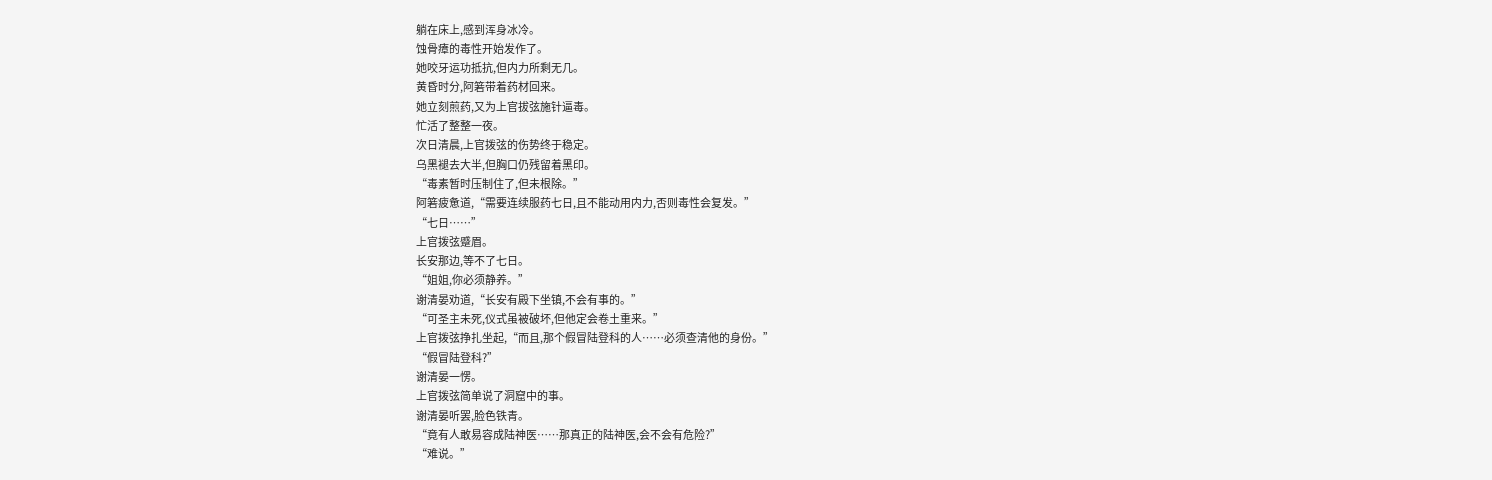躺在床上,感到浑身冰冷。
蚀骨瘴的毒性开始发作了。
她咬牙运功抵抗,但内力所剩无几。
黄昏时分,阿箬带着药材回来。
她立刻煎药,又为上官拔弦施针逼毒。
忙活了整整一夜。
次日清晨,上官拨弦的伤势终于稳定。
乌黑褪去大半,但胸口仍残留着黑印。
“毒素暂时压制住了,但未根除。”
阿箬疲惫道,“需要连续服药七日,且不能动用内力,否则毒性会复发。”
“七日……”
上官拨弦蹙眉。
长安那边,等不了七日。
“姐姐,你必须静养。”
谢清晏劝道,“长安有殿下坐镇,不会有事的。”
“可圣主未死,仪式虽被破坏,但他定会卷土重来。”
上官拨弦挣扎坐起,“而且,那个假冒陆登科的人……必须查清他的身份。”
“假冒陆登科?”
谢清晏一愣。
上官拨弦简单说了洞窟中的事。
谢清晏听罢,脸色铁青。
“竟有人敢易容成陆神医……那真正的陆神医,会不会有危险?”
“难说。”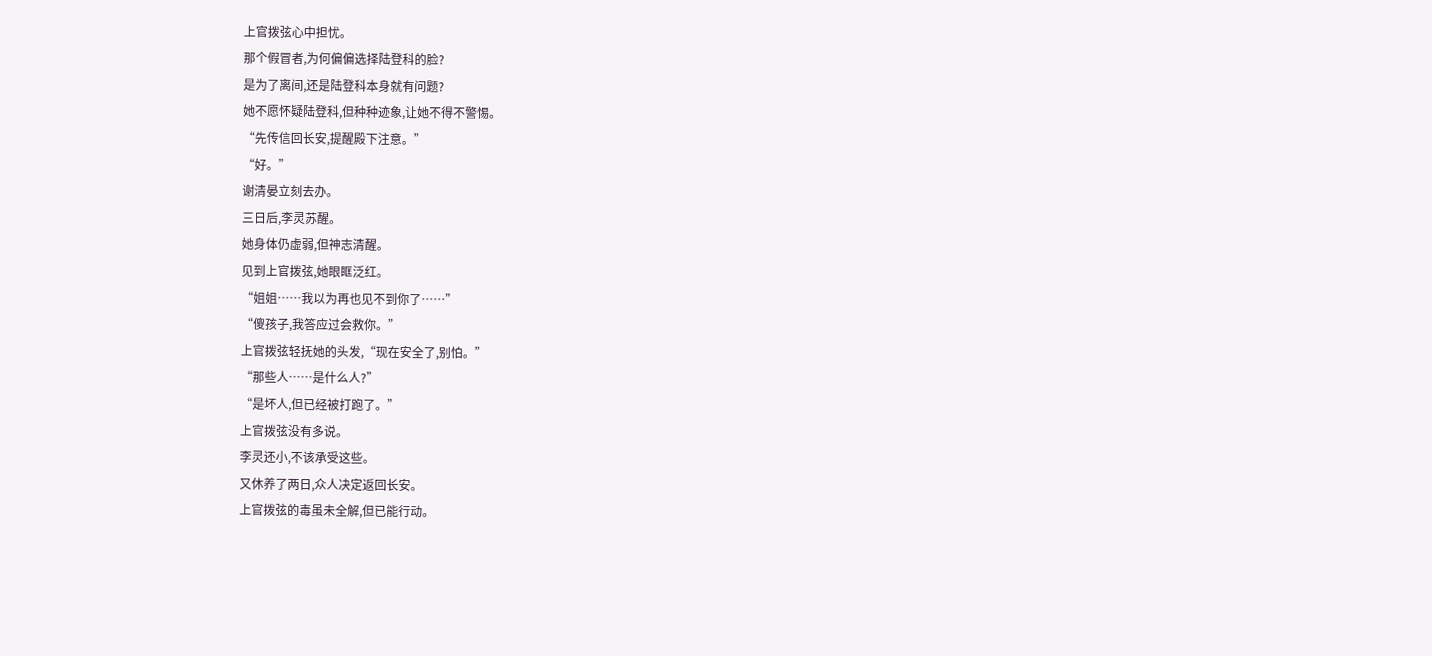上官拨弦心中担忧。
那个假冒者,为何偏偏选择陆登科的脸?
是为了离间,还是陆登科本身就有问题?
她不愿怀疑陆登科,但种种迹象,让她不得不警惕。
“先传信回长安,提醒殿下注意。”
“好。”
谢清晏立刻去办。
三日后,李灵苏醒。
她身体仍虚弱,但神志清醒。
见到上官拨弦,她眼眶泛红。
“姐姐……我以为再也见不到你了……”
“傻孩子,我答应过会救你。”
上官拨弦轻抚她的头发,“现在安全了,别怕。”
“那些人……是什么人?”
“是坏人,但已经被打跑了。”
上官拨弦没有多说。
李灵还小,不该承受这些。
又休养了两日,众人决定返回长安。
上官拨弦的毒虽未全解,但已能行动。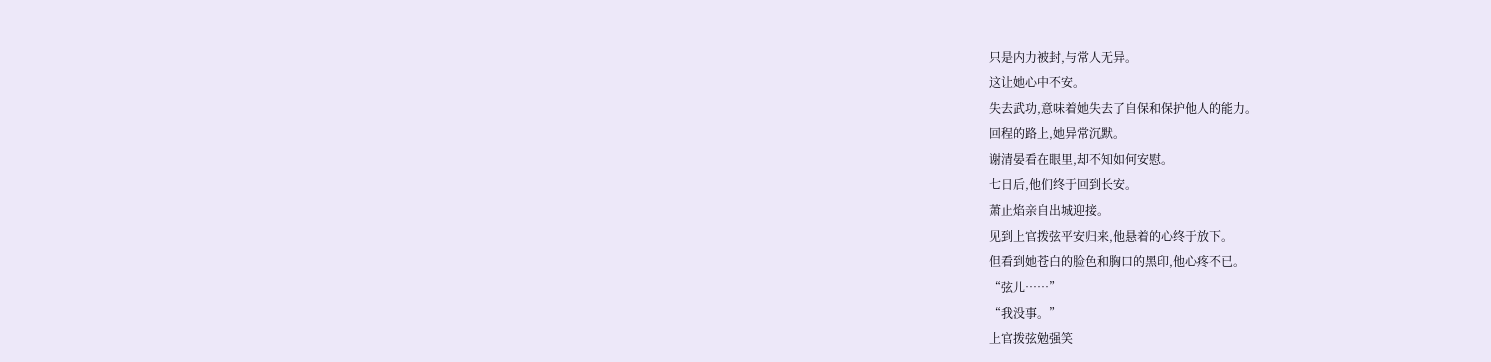只是内力被封,与常人无异。
这让她心中不安。
失去武功,意味着她失去了自保和保护他人的能力。
回程的路上,她异常沉默。
谢清晏看在眼里,却不知如何安慰。
七日后,他们终于回到长安。
萧止焰亲自出城迎接。
见到上官拨弦平安归来,他悬着的心终于放下。
但看到她苍白的脸色和胸口的黑印,他心疼不已。
“弦儿……”
“我没事。”
上官拨弦勉强笑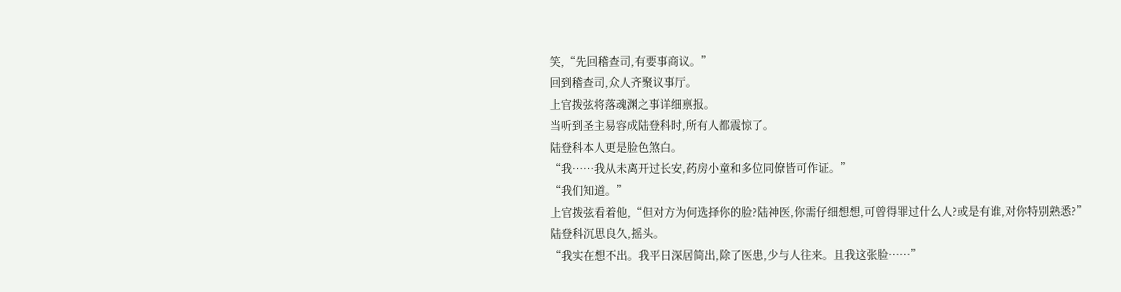笑,“先回稽查司,有要事商议。”
回到稽查司,众人齐聚议事厅。
上官拨弦将落魂渊之事详细禀报。
当听到圣主易容成陆登科时,所有人都震惊了。
陆登科本人更是脸色煞白。
“我……我从未离开过长安,药房小童和多位同僚皆可作证。”
“我们知道。”
上官拨弦看着他,“但对方为何选择你的脸?陆神医,你需仔细想想,可曾得罪过什么人?或是有谁,对你特别熟悉?”
陆登科沉思良久,摇头。
“我实在想不出。我平日深居简出,除了医患,少与人往来。且我这张脸……”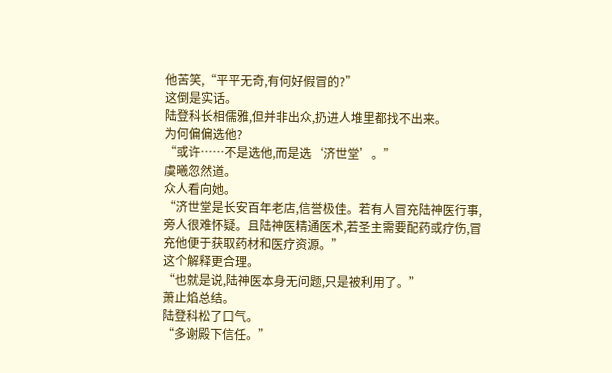他苦笑,“平平无奇,有何好假冒的?”
这倒是实话。
陆登科长相儒雅,但并非出众,扔进人堆里都找不出来。
为何偏偏选他?
“或许……不是选他,而是选‘济世堂’。”
虞曦忽然道。
众人看向她。
“济世堂是长安百年老店,信誉极佳。若有人冒充陆神医行事,旁人很难怀疑。且陆神医精通医术,若圣主需要配药或疗伤,冒充他便于获取药材和医疗资源。”
这个解释更合理。
“也就是说,陆神医本身无问题,只是被利用了。”
萧止焰总结。
陆登科松了口气。
“多谢殿下信任。”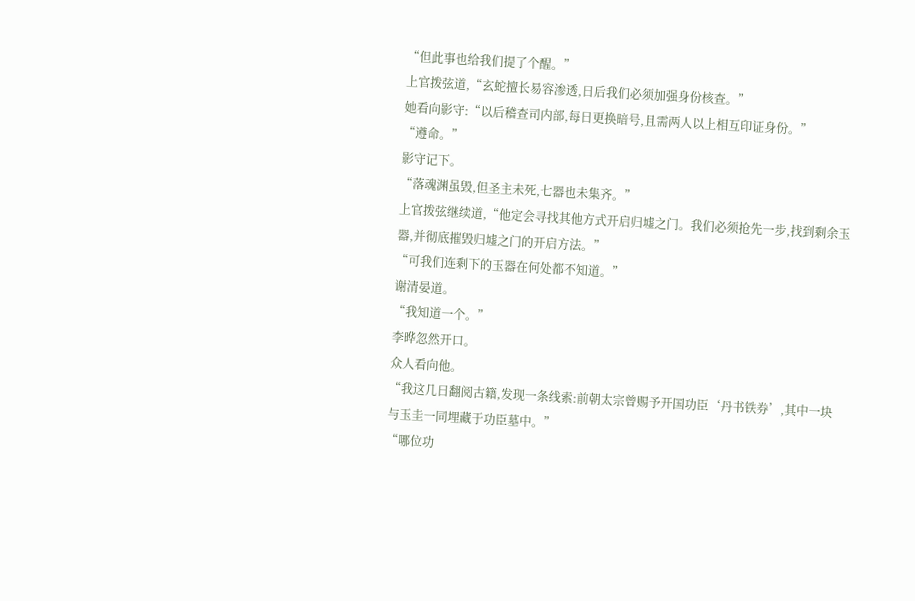“但此事也给我们提了个醒。”
上官拨弦道,“玄蛇擅长易容渗透,日后我们必须加强身份核查。”
她看向影守:“以后稽查司内部,每日更换暗号,且需两人以上相互印证身份。”
“遵命。”
影守记下。
“落魂渊虽毁,但圣主未死,七器也未集齐。”
上官拨弦继续道,“他定会寻找其他方式开启归墟之门。我们必须抢先一步,找到剩余玉器,并彻底摧毁归墟之门的开启方法。”
“可我们连剩下的玉器在何处都不知道。”
谢清晏道。
“我知道一个。”
李晔忽然开口。
众人看向他。
“我这几日翻阅古籍,发现一条线索:前朝太宗曾赐予开国功臣‘丹书铁券’,其中一块与玉圭一同埋藏于功臣墓中。”
“哪位功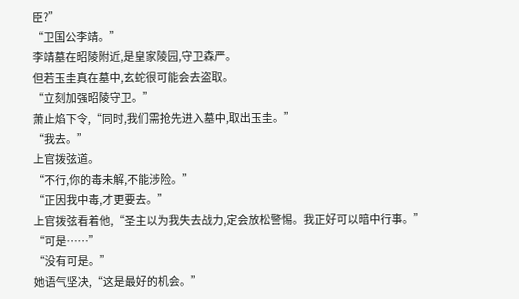臣?”
“卫国公李靖。”
李靖墓在昭陵附近,是皇家陵园,守卫森严。
但若玉圭真在墓中,玄蛇很可能会去盗取。
“立刻加强昭陵守卫。”
萧止焰下令,“同时,我们需抢先进入墓中,取出玉圭。”
“我去。”
上官拨弦道。
“不行,你的毒未解,不能涉险。”
“正因我中毒,才更要去。”
上官拨弦看着他,“圣主以为我失去战力,定会放松警惕。我正好可以暗中行事。”
“可是……”
“没有可是。”
她语气坚决,“这是最好的机会。”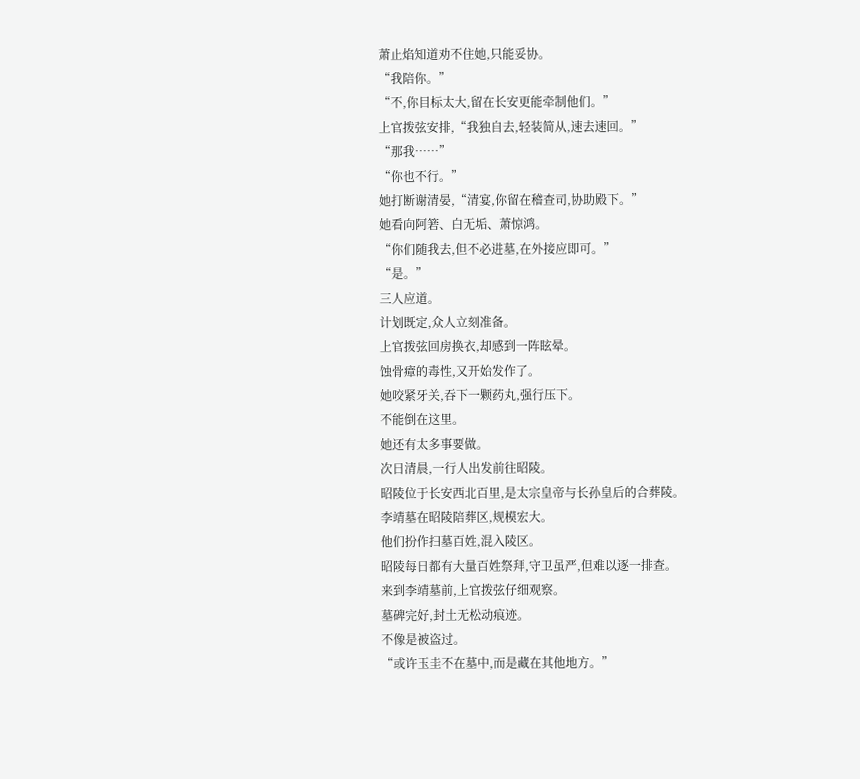萧止焰知道劝不住她,只能妥协。
“我陪你。”
“不,你目标太大,留在长安更能牵制他们。”
上官拨弦安排,“我独自去,轻装简从,速去速回。”
“那我……”
“你也不行。”
她打断谢清晏,“清宴,你留在稽查司,协助殿下。”
她看向阿箬、白无垢、萧惊鸿。
“你们随我去,但不必进墓,在外接应即可。”
“是。”
三人应道。
计划既定,众人立刻准备。
上官拨弦回房换衣,却感到一阵眩晕。
蚀骨瘴的毒性,又开始发作了。
她咬紧牙关,吞下一颗药丸,强行压下。
不能倒在这里。
她还有太多事要做。
次日清晨,一行人出发前往昭陵。
昭陵位于长安西北百里,是太宗皇帝与长孙皇后的合葬陵。
李靖墓在昭陵陪葬区,规模宏大。
他们扮作扫墓百姓,混入陵区。
昭陵每日都有大量百姓祭拜,守卫虽严,但难以逐一排查。
来到李靖墓前,上官拨弦仔细观察。
墓碑完好,封土无松动痕迹。
不像是被盗过。
“或许玉圭不在墓中,而是藏在其他地方。”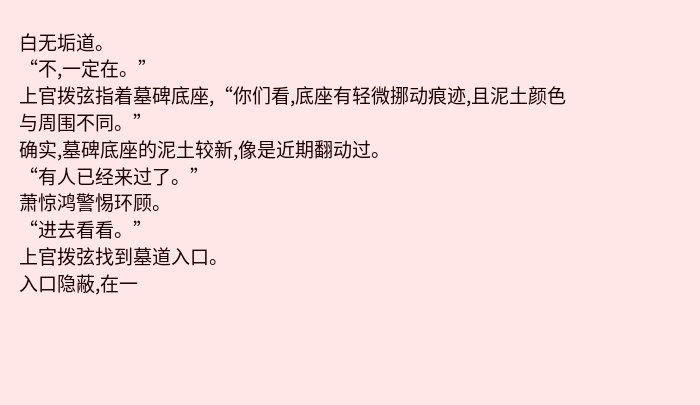白无垢道。
“不,一定在。”
上官拨弦指着墓碑底座,“你们看,底座有轻微挪动痕迹,且泥土颜色与周围不同。”
确实,墓碑底座的泥土较新,像是近期翻动过。
“有人已经来过了。”
萧惊鸿警惕环顾。
“进去看看。”
上官拨弦找到墓道入口。
入口隐蔽,在一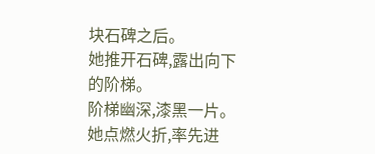块石碑之后。
她推开石碑,露出向下的阶梯。
阶梯幽深,漆黑一片。
她点燃火折,率先进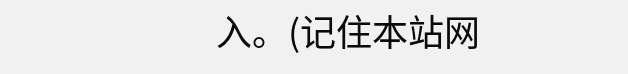入。(记住本站网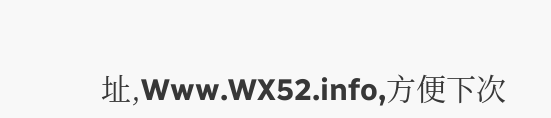址,Www.WX52.info,方便下次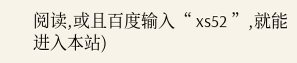阅读,或且百度输入“ xs52 ”,就能进入本站)